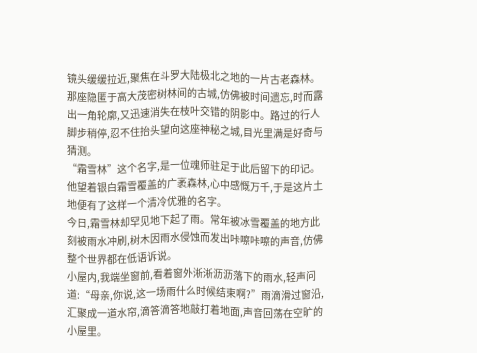镜头缓缓拉近,聚焦在斗罗大陆极北之地的一片古老森林。那座隐匿于高大茂密树林间的古城,仿佛被时间遗忘,时而露出一角轮廓,又迅速消失在枝叶交错的阴影中。路过的行人脚步稍停,忍不住抬头望向这座神秘之城,目光里满是好奇与猜测。
“霜雪林”这个名字,是一位魂师驻足于此后留下的印记。他望着银白霜雪覆盖的广袤森林,心中感慨万千,于是这片土地便有了这样一个清冷优雅的名字。
今日,霜雪林却罕见地下起了雨。常年被冰雪覆盖的地方此刻被雨水冲刷,树木因雨水侵蚀而发出咔嚓咔嚓的声音,仿佛整个世界都在低语诉说。
小屋内,我端坐窗前,看着窗外淅淅沥沥落下的雨水,轻声问道:“母亲,你说,这一场雨什么时候结束啊?”雨滴滑过窗沿,汇聚成一道水帘,滴答滴答地敲打着地面,声音回荡在空旷的小屋里。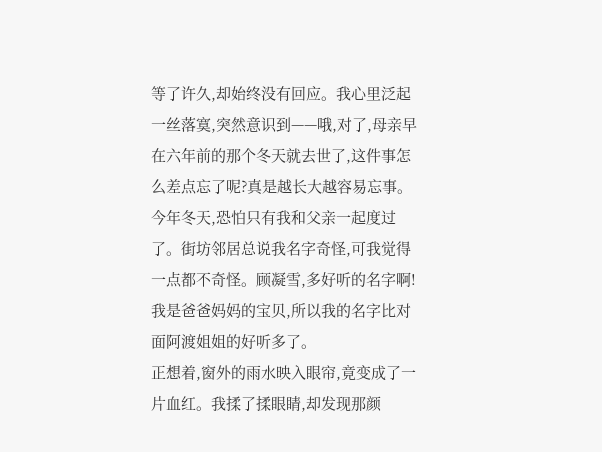等了许久,却始终没有回应。我心里泛起一丝落寞,突然意识到——哦,对了,母亲早在六年前的那个冬天就去世了,这件事怎么差点忘了呢?真是越长大越容易忘事。
今年冬天,恐怕只有我和父亲一起度过了。街坊邻居总说我名字奇怪,可我觉得一点都不奇怪。顾凝雪,多好听的名字啊!我是爸爸妈妈的宝贝,所以我的名字比对面阿渡姐姐的好听多了。
正想着,窗外的雨水映入眼帘,竟变成了一片血红。我揉了揉眼睛,却发现那颜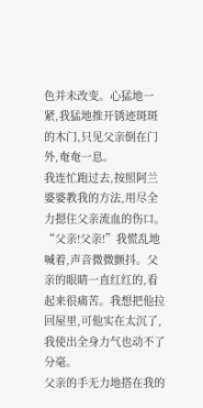色并未改变。心猛地一紧,我猛地推开锈迹斑斑的木门,只见父亲倒在门外,奄奄一息。
我连忙跑过去,按照阿兰婆婆教我的方法,用尽全力摁住父亲流血的伤口。“父亲!父亲!”我慌乱地喊着,声音微微颤抖。父亲的眼睛一直红红的,看起来很痛苦。我想把他拉回屋里,可他实在太沉了,我使出全身力气也动不了分毫。
父亲的手无力地搭在我的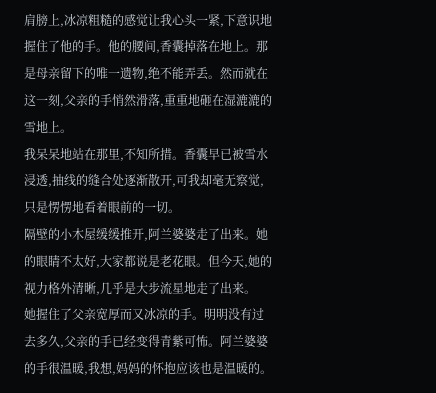肩膀上,冰凉粗糙的感觉让我心头一紧,下意识地握住了他的手。他的腰间,香囊掉落在地上。那是母亲留下的唯一遗物,绝不能弄丢。然而就在这一刻,父亲的手悄然滑落,重重地砸在湿漉漉的雪地上。
我呆呆地站在那里,不知所措。香囊早已被雪水浸透,抽线的缝合处逐渐散开,可我却毫无察觉,只是愣愣地看着眼前的一切。
隔壁的小木屋缓缓推开,阿兰婆婆走了出来。她的眼睛不太好,大家都说是老花眼。但今天,她的视力格外清晰,几乎是大步流星地走了出来。
她握住了父亲宽厚而又冰凉的手。明明没有过去多久,父亲的手已经变得青紫可怖。阿兰婆婆的手很温暖,我想,妈妈的怀抱应该也是温暖的。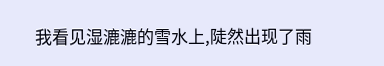我看见湿漉漉的雪水上,陡然出现了雨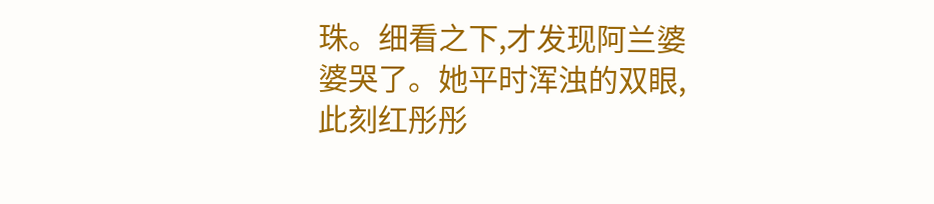珠。细看之下,才发现阿兰婆婆哭了。她平时浑浊的双眼,此刻红彤彤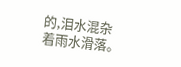的,泪水混杂着雨水滑落。